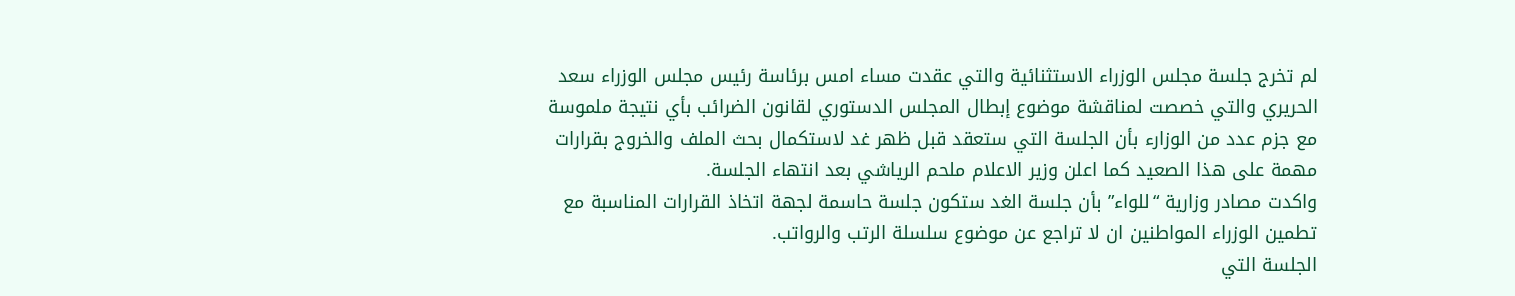لم تخرج جلسة مجلس الوزراء الاستثنائية والتي عقدت مساء امس برئاسة رئيس مجلس الوزراء سعد الحريري والتي خصصت لمناقشة موضوع إبطال المجلس الدستوري لقانون الضرائب بأي نتيجة ملموسة مع جزم عدد من الوزارء بأن الجلسة التي ستعقد قبل ظهر غد لاستكمال بحث الملف والخروج بقرارات مهمة على هذا الصعيد كما اعلن وزير الاعلام ملحم الرياشي بعد انتهاء الجلسة.
واكدت مصادر وزارية “للواء” بأن جلسة الغد ستكون جلسة حاسمة لجهة اتخاذ القرارات المناسبة مع تطمين الوزراء المواطنين ان لا تراجع عن موضوع سلسلة الرتب والرواتب.
الجلسة التي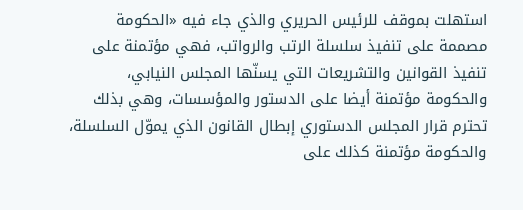استهلت بموقف للرئيس الحريري والذي جاء فيه «الحكومة مصممة على تنفيذ سلسلة الرتب والرواتب، فهي مؤتمنة على تنفيذ القوانين والتشريعات التي يسنّها المجلس النيابي، والحكومة مؤتمنة أيضا على الدستور والمؤسسات، وهي بذلك تحترم قرار المجلس الدستوري إبطال القانون الذي يموّل السلسلة، والحكومة مؤتمنة كذلك على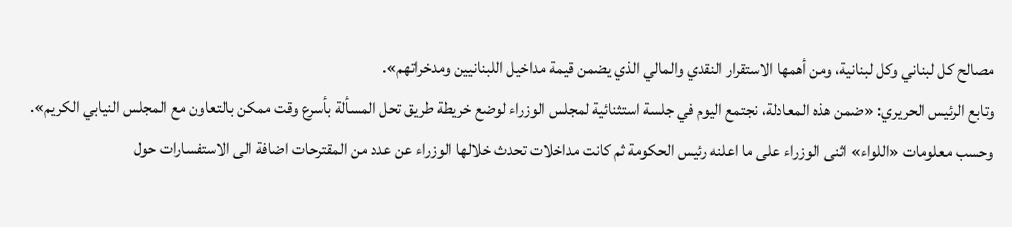مصالح كل لبناني وكل لبنانية، ومن أهمها الاستقرار النقدي والمالي الذي يضمن قيمة مداخيل اللبنانيين ومدخراتهم».
وتابع الرئيس الحريري: «ضمن هذه المعادلة، نجتمع اليوم في جلسة استثنائية لمجلس الوزراء لوضع خريطة طريق تحل المسألة بأسرع وقت ممكن بالتعاون مع المجلس النيابي الكريم».
وحسب معلومات «اللواء» اثنى الوزراء على ما اعلنه رئيس الحكومة ثم كانت مداخلات تحدث خلالها الوزراء عن عدد من المقترحات اضافة الى الاستفسارات حول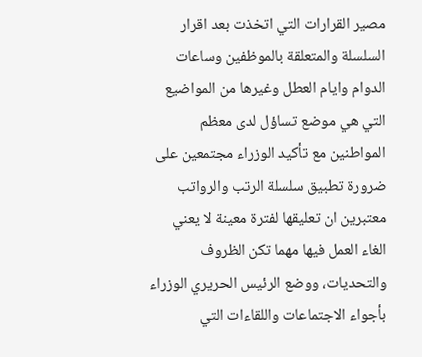مصير القرارات التي اتخذت بعد اقرار السلسلة والمتعلقة بالموظفين وساعات الدوام وايام العطل وغيرها من المواضيع التي هي موضع تساؤل لدى معظم المواطنين مع تأكيد الوزراء مجتمعين على ضرورة تطبيق سلسلة الرتب والرواتب معتبرين ان تعليقها لفترة معينة لا يعني الغاء العمل فيها مهما تكن الظروف والتحديات، ووضع الرئيس الحريري الوزراء بأجواء الاجتماعات واللقاءات التي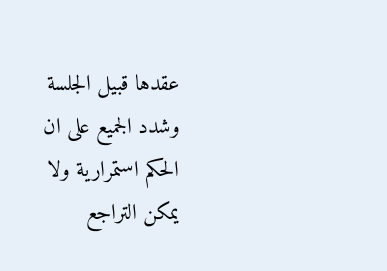عقدها قبيل الجلسة وشدد الجميع على ان الحكم استمرارية ولا يمكن التراجع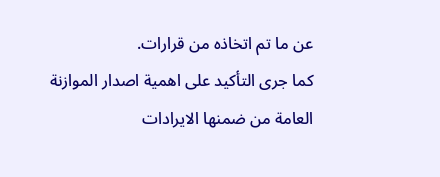عن ما تم اتخاذه من قرارات.
كما جرى التأكيد على اهمية اصدار الموازنة العامة من ضمنها الايرادات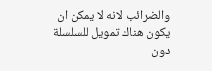والضرائب لانه لا يمكن ان يكون هناك تمويل للسلسلة دون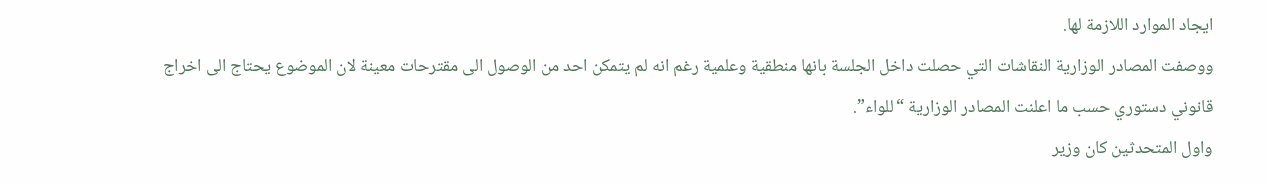ايجاد الموارد اللازمة لها.
ووصفت المصادر الوزارية النقاشات التي حصلت داخل الجلسة بانها منطقية وعلمية رغم انه لم يتمكن احد من الوصول الى مقترحات معينة لان الموضوع يحتاج الى اخراج قانوني دستوري حسب ما اعلنت المصادر الوزارية “للواء”.
واول المتحدثين كان وزير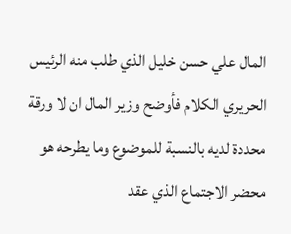المال علي حسن خليل الذي طلب منه الرئيس الحريري الكلام فأوضح وزير المال ان لا ورقة محددة لديه بالنسبة للموضوع وما يطرحه هو محضر الاجتماع الذي عقد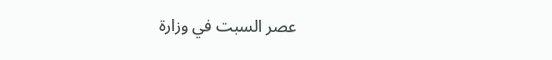عصر السبت في وزارة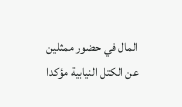المال في حضور ممثلين عن الكتل النيابية مؤكدا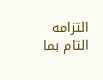التزامه التام بما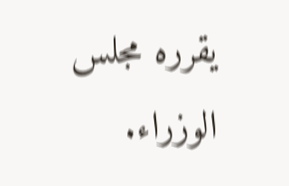يقرره مجلس الوزراء.